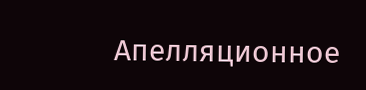Апелляционное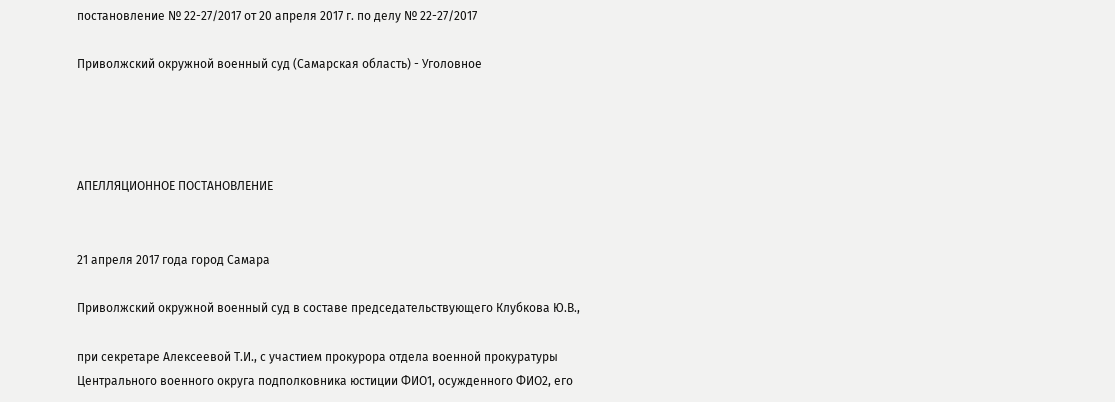постановление № 22-27/2017 от 20 апреля 2017 г. по делу № 22-27/2017

Приволжский окружной военный суд (Самарская область) - Уголовное




АПЕЛЛЯЦИОННОЕ ПОСТАНОВЛЕНИЕ


21 апреля 2017 года город Самара

Приволжский окружной военный суд в составе председательствующего Клубкова Ю.В.,

при секретаре Алексеевой Т.И., с участием прокурора отдела военной прокуратуры Центрального военного округа подполковника юстиции ФИО1, осужденного ФИО2, его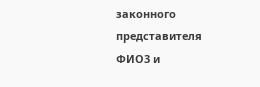законного представителя ФИО3 и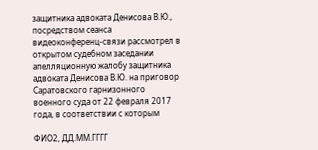защитника адвоката Денисова В.Ю., посредством сеанса видеоконференц-связи рассмотрел в открытом судебном заседании апелляционную жалобу защитника адвоката Денисова В.Ю. на приговор Саратовского гарнизонного военного суда от 22 февраля 2017 года, в соответствии с которым

ФИО2, ДД.ММ.ГГГГ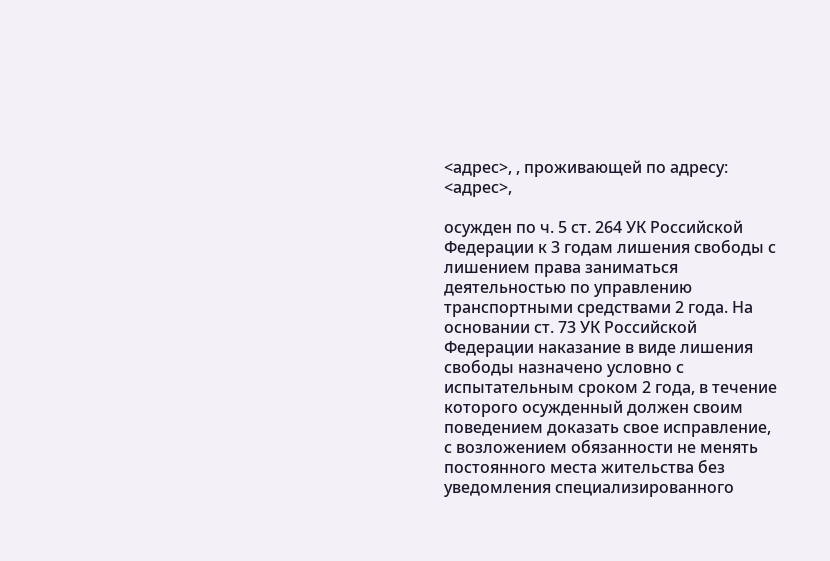<адрес>, , проживающей по адресу: <адрес>,

осужден по ч. 5 ст. 264 УК Российской Федерации к 3 годам лишения свободы с лишением права заниматься деятельностью по управлению транспортными средствами 2 года. На основании ст. 73 УК Российской Федерации наказание в виде лишения свободы назначено условно с испытательным сроком 2 года, в течение которого осужденный должен своим поведением доказать свое исправление, с возложением обязанности не менять постоянного места жительства без уведомления специализированного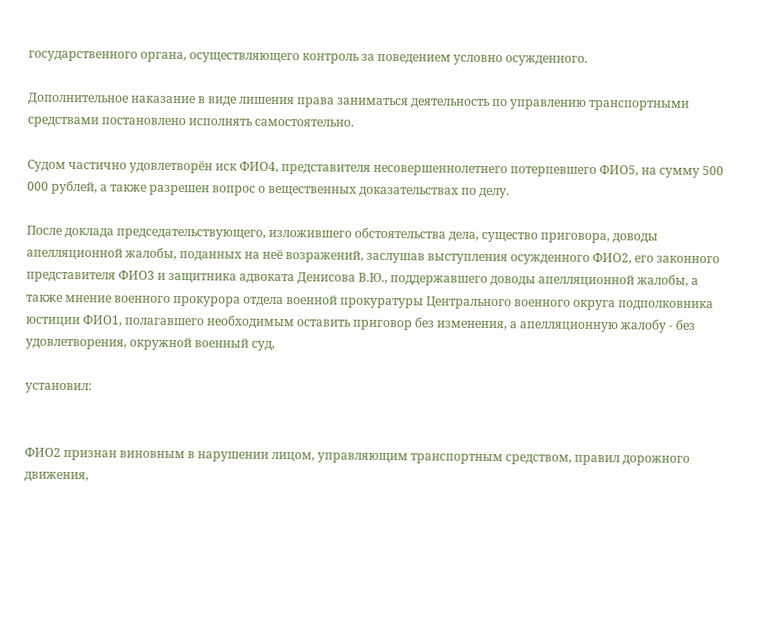государственного органа, осуществляющего контроль за поведением условно осужденного.

Дополнительное наказание в виде лишения права заниматься деятельность по управлению транспортными средствами постановлено исполнять самостоятельно.

Судом частично удовлетворён иск ФИО4, представителя несовершеннолетнего потерпевшего ФИО5, на сумму 500 000 рублей, а также разрешен вопрос о вещественных доказательствах по делу.

После доклада председательствующего, изложившего обстоятельства дела, существо приговора, доводы апелляционной жалобы, поданных на неё возражений, заслушав выступления осужденного ФИО2, его законного представителя ФИО3 и защитника адвоката Денисова В.Ю., поддержавшего доводы апелляционной жалобы, а также мнение военного прокурора отдела военной прокуратуры Центрального военного округа подполковника юстиции ФИО1, полагавшего необходимым оставить приговор без изменения, а апелляционную жалобу - без удовлетворения, окружной военный суд,

установил:


ФИО2 признан виновным в нарушении лицом, управляющим транспортным средством, правил дорожного движения,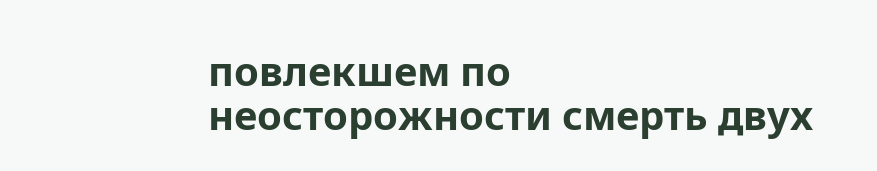повлекшем по неосторожности смерть двух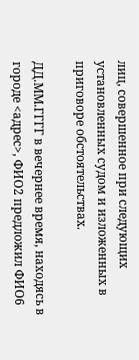лиц, совершенное при следующих установленных судом и изложенных в приговоре обстоятельствах.

ДД.ММ.ГГГГ в вечернее время, находясь в городе <адрес>, ФИО2 предложил ФИО6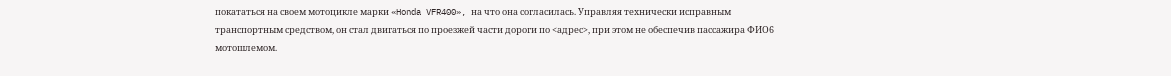покататься на своем мотоцикле марки «Honda VFR400», на что она согласилась. Управляя технически исправным транспортным средством, он стал двигаться по проезжей части дороги по <адрес>, при этом не обеспечив пассажира ФИО6 мотошлемом.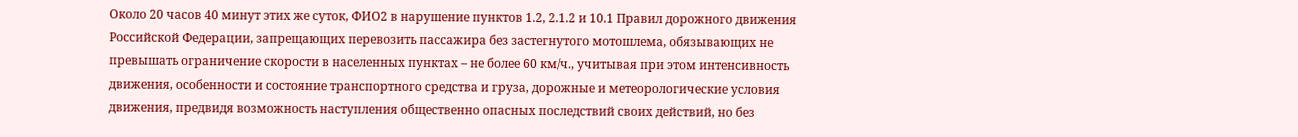Около 20 часов 40 минут этих же суток, ФИО2 в нарушение пунктов 1.2, 2.1.2 и 10.1 Правил дорожного движения Российской Федерации, запрещающих перевозить пассажира без застегнутого мотошлема, обязывающих не превышать ограничение скорости в населенных пунктах – не более 60 км/ч., учитывая при этом интенсивность движения, особенности и состояние транспортного средства и груза, дорожные и метеорологические условия движения, предвидя возможность наступления общественно опасных последствий своих действий, но без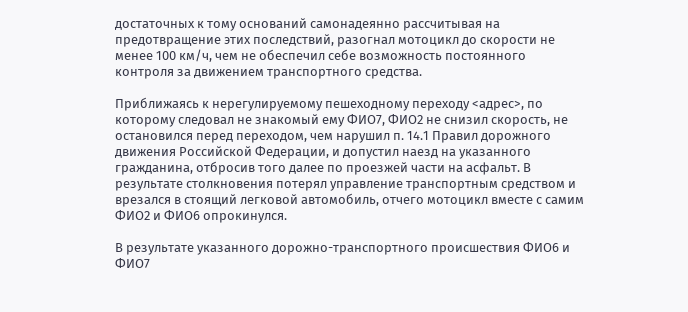достаточных к тому оснований самонадеянно рассчитывая на предотвращение этих последствий, разогнал мотоцикл до скорости не менее 100 км/ч, чем не обеспечил себе возможность постоянного контроля за движением транспортного средства.

Приближаясь к нерегулируемому пешеходному переходу <адрес>, по которому следовал не знакомый ему ФИО7, ФИО2 не снизил скорость, не остановился перед переходом, чем нарушил п. 14.1 Правил дорожного движения Российской Федерации, и допустил наезд на указанного гражданина, отбросив того далее по проезжей части на асфальт. В результате столкновения потерял управление транспортным средством и врезался в стоящий легковой автомобиль, отчего мотоцикл вместе с самим ФИО2 и ФИО6 опрокинулся.

В результате указанного дорожно-транспортного происшествия ФИО6 и ФИО7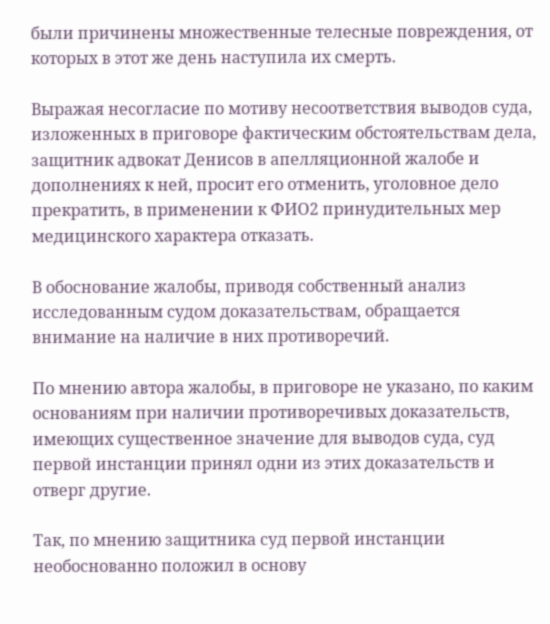были причинены множественные телесные повреждения, от которых в этот же день наступила их смерть.

Выражая несогласие по мотиву несоответствия выводов суда, изложенных в приговоре фактическим обстоятельствам дела, защитник адвокат Денисов в апелляционной жалобе и дополнениях к ней, просит его отменить, уголовное дело прекратить, в применении к ФИО2 принудительных мер медицинского характера отказать.

В обоснование жалобы, приводя собственный анализ исследованным судом доказательствам, обращается внимание на наличие в них противоречий.

По мнению автора жалобы, в приговоре не указано, по каким основаниям при наличии противоречивых доказательств, имеющих существенное значение для выводов суда, суд первой инстанции принял одни из этих доказательств и отверг другие.

Так, по мнению защитника суд первой инстанции необоснованно положил в основу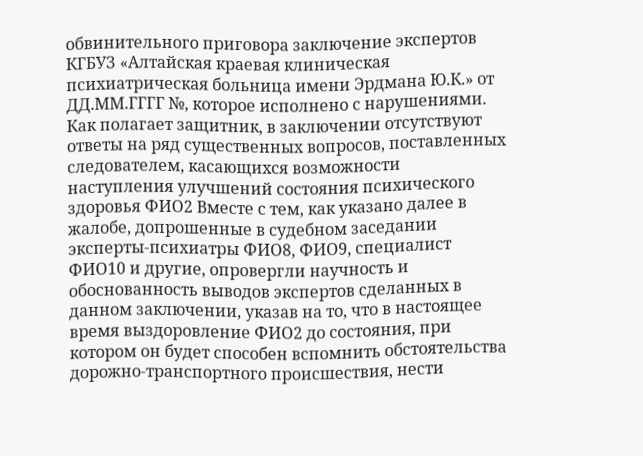обвинительного приговора заключение экспертов КГБУЗ «Алтайская краевая клиническая психиатрическая больница имени Эрдмана Ю.К.» от ДД.ММ.ГГГГ №, которое исполнено с нарушениями. Как полагает защитник, в заключении отсутствуют ответы на ряд существенных вопросов, поставленных следователем, касающихся возможности наступления улучшений состояния психического здоровья ФИО2 Вместе с тем, как указано далее в жалобе, допрошенные в судебном заседании эксперты-психиатры ФИО8, ФИО9, специалист ФИО10 и другие, опровергли научность и обоснованность выводов экспертов сделанных в данном заключении, указав на то, что в настоящее время выздоровление ФИО2 до состояния, при котором он будет способен вспомнить обстоятельства дорожно-транспортного происшествия, нести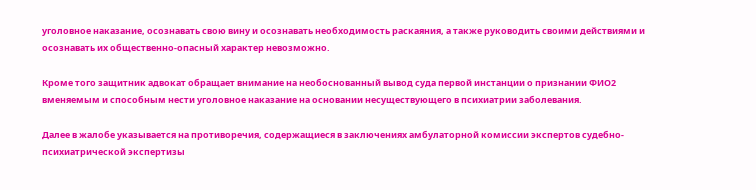уголовное наказание, осознавать свою вину и осознавать необходимость раскаяния, а также руководить своими действиями и осознавать их общественно-опасный характер невозможно.

Кроме того защитник адвокат обращает внимание на необоснованный вывод суда первой инстанции о признании ФИО2 вменяемым и способным нести уголовное наказание на основании несуществующего в психиатрии заболевания.

Далее в жалобе указывается на противоречия, содержащиеся в заключениях амбулаторной комиссии экспертов судебно-психиатрической экспертизы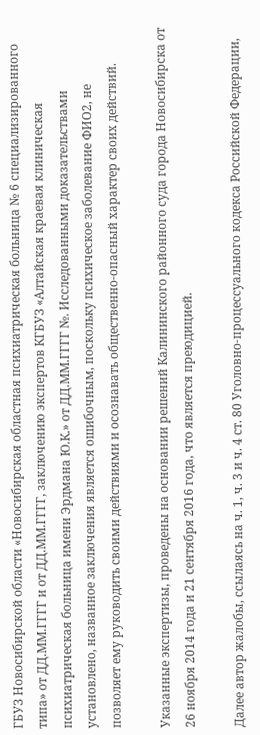ГБУЗ Новосибирской области «Новосибирская областная психиатрическая больница № 6 специализированного типа» от ДД.ММ.ГГГГ и от ДД.ММ.ГГГГ, заключению экспертов КГБУЗ «Алтайская краевая клиническая психиатрическая больница имени Эрдмана Ю.К.» от ДД.ММ.ГГГГ №. Исследованными доказательствами установлено, названное заключения является ошибочным, поскольку психическое заболевание ФИО2, не позволяет ему руководить своими действиями и осознавать общественно-опасный характер своих действий.

Указанные экспертизы, проведены на основании решений Калининского районного суда города Новосибирска от 26 ноября 2014 года и 21 сентября 2016 года, что является преюдицией.

Далее автор жалобы, ссылаясь на ч. 1, ч. 3 и ч. 4 ст. 80 Уголовно-процессуального кодекса Российской Федерации,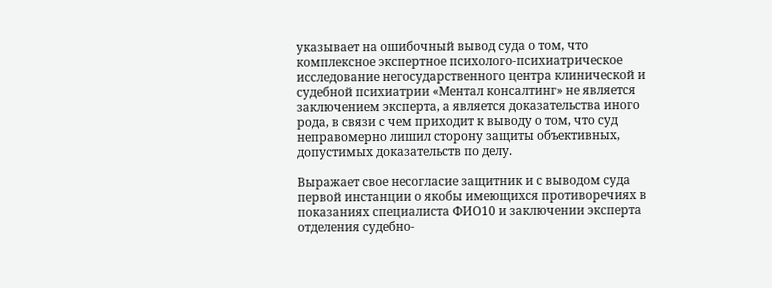указывает на ошибочный вывод суда о том, что комплексное экспертное психолого-психиатрическое исследование негосударственного центра клинической и судебной психиатрии «Ментал консалтинг» не является заключением эксперта, а является доказательства иного рода, в связи с чем приходит к выводу о том, что суд неправомерно лишил сторону защиты объективных, допустимых доказательств по делу.

Выражает свое несогласие защитник и с выводом суда первой инстанции о якобы имеющихся противоречиях в показаниях специалиста ФИО10 и заключении эксперта отделения судебно-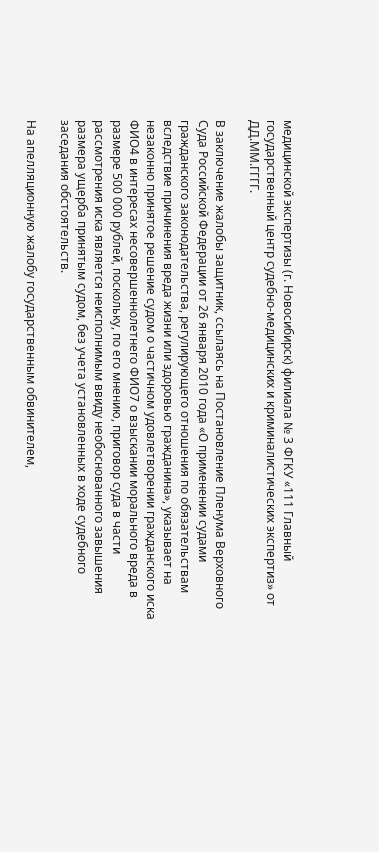медицинской экспертизы (г. Новосибирск) филиала № 3 ФГКУ «111 Главный государственный центр судебно-медицинских и криминалистических экспертиз» от ДД.ММ.ГГГГ.

В заключение жалобы защитник, ссылаясь на Постановление Пленума Верховного Суда Российской Федерации от 26 января 2010 года «О применении судами гражданского законодательства, регулирующего отношения по обязательствам вследствие причинения вреда жизни или здоровью гражданина», указывает на незаконно принятое решение судом о частичном удовлетворении гражданского иска ФИО4 в интересах несовершеннолетнего ФИО7 о взыскании морального вреда в размере 500 000 рублей, поскольку, по его мнению, приговор суда в части рассмотрения иска является неисполнимым ввиду необоснованного завышения размера ущерба принятым судом, без учета установленных в ходе судебного заседания обстоятельств.

На апелляционную жалобу государственным обвинителем,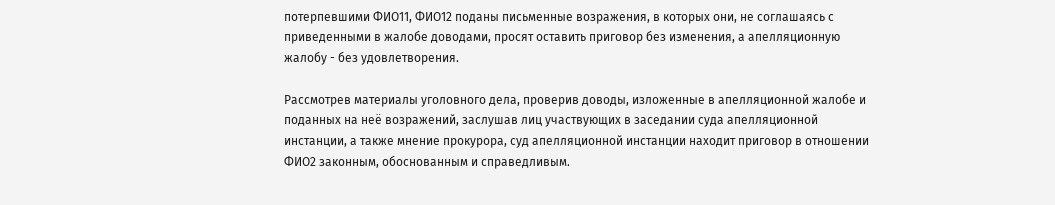потерпевшими ФИО11, ФИО12 поданы письменные возражения, в которых они, не соглашаясь с приведенными в жалобе доводами, просят оставить приговор без изменения, а апелляционную жалобу - без удовлетворения.

Рассмотрев материалы уголовного дела, проверив доводы, изложенные в апелляционной жалобе и поданных на неё возражений, заслушав лиц участвующих в заседании суда апелляционной инстанции, а также мнение прокурора, суд апелляционной инстанции находит приговор в отношении ФИО2 законным, обоснованным и справедливым.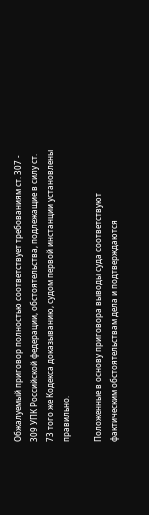Обжалуемый приговор полностью соответствует требованиям ст. 307 - 309 УПК Российской федерации, обстоятельства, подлежащие в силу ст. 73 того же Кодекса доказыванию, судом первой инстанции установлены правильно.

Положенные в основу приговора выводы суда соответствуют фактическим обстоятельствам дела и подтверждаются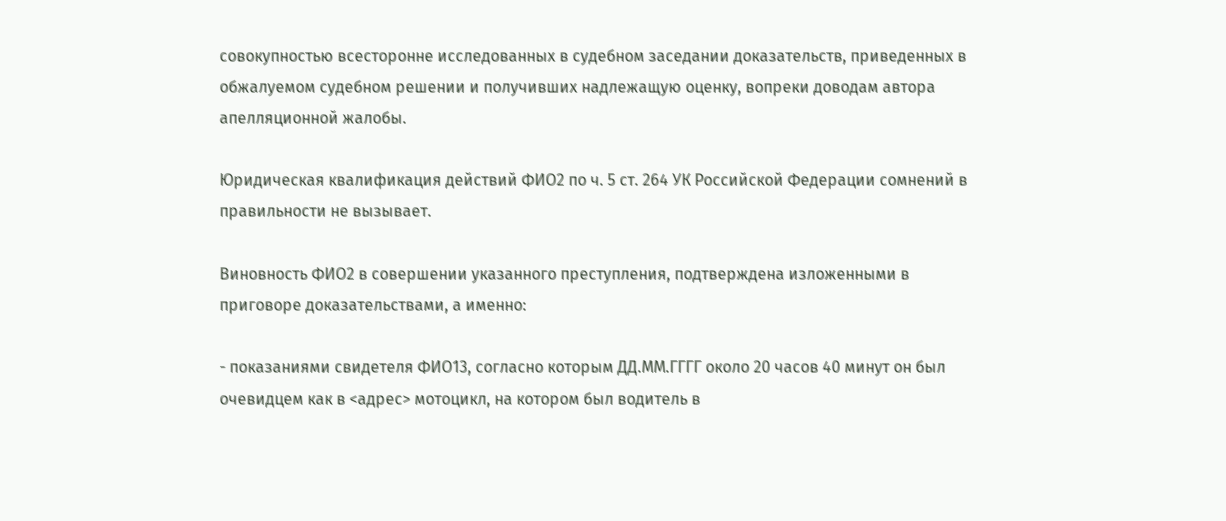совокупностью всесторонне исследованных в судебном заседании доказательств, приведенных в обжалуемом судебном решении и получивших надлежащую оценку, вопреки доводам автора апелляционной жалобы.

Юридическая квалификация действий ФИО2 по ч. 5 ст. 264 УК Российской Федерации сомнений в правильности не вызывает.

Виновность ФИО2 в совершении указанного преступления, подтверждена изложенными в приговоре доказательствами, а именно:

- показаниями свидетеля ФИО13, согласно которым ДД.ММ.ГГГГ около 20 часов 40 минут он был очевидцем как в <адрес> мотоцикл, на котором был водитель в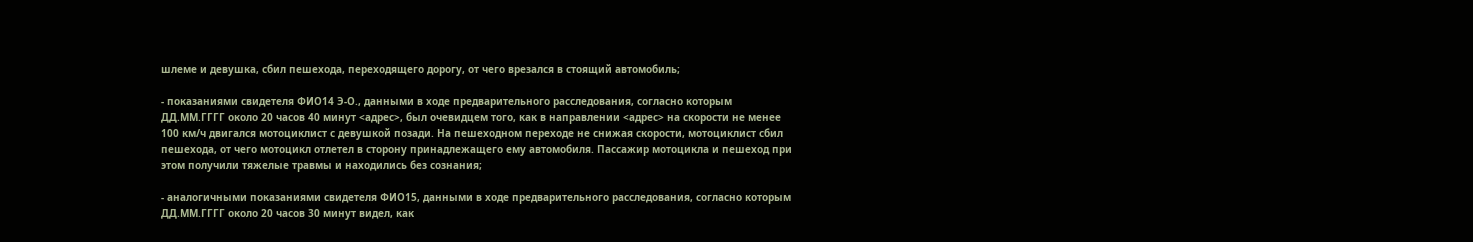шлеме и девушка, сбил пешехода, переходящего дорогу, от чего врезался в стоящий автомобиль;

- показаниями свидетеля ФИО14 Э-О., данными в ходе предварительного расследования, согласно которым ДД.ММ.ГГГГ около 20 часов 40 минут <адрес>, был очевидцем того, как в направлении <адрес> на скорости не менее 100 км/ч двигался мотоциклист с девушкой позади. На пешеходном переходе не снижая скорости, мотоциклист сбил пешехода, от чего мотоцикл отлетел в сторону принадлежащего ему автомобиля. Пассажир мотоцикла и пешеход при этом получили тяжелые травмы и находились без сознания;

- аналогичными показаниями свидетеля ФИО15, данными в ходе предварительного расследования, согласно которым ДД.ММ.ГГГГ около 20 часов 30 минут видел, как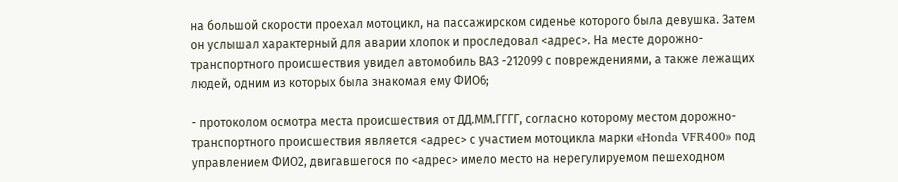на большой скорости проехал мотоцикл, на пассажирском сиденье которого была девушка. Затем он услышал характерный для аварии хлопок и проследовал <адрес>. На месте дорожно-транспортного происшествия увидел автомобиль ВАЗ -212099 с повреждениями, а также лежащих людей, одним из которых была знакомая ему ФИО6;

- протоколом осмотра места происшествия от ДД.ММ.ГГГГ, согласно которому местом дорожно-транспортного происшествия является <адрес> с участием мотоцикла марки «Honda VFR400» под управлением ФИО2, двигавшегося по <адрес> имело место на нерегулируемом пешеходном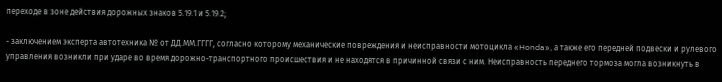переходе в зоне действия дорожных знаков 5.19.1 и 5.19.2;

- заключением эксперта автотехника № от ДД.ММ.ГГГГ, согласно которому механические повреждения и неисправности мотоцикла «Honda», а также его передней подвески и рулевого управления возникли при ударе во время дорожно-транспортного происшествия и не находятся в причинной связи с ним. Неисправность переднего тормоза могла возникнуть в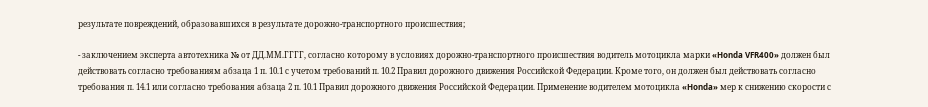результате повреждений, образовавшихся в результате дорожно-транспортного происшествия;

- заключением эксперта автотехника № от ДД.ММ.ГГГГ, согласно которому в условиях дорожно-транспортного происшествия водитель мотоцикла марки «Honda VFR400» должен был действовать согласно требованиям абзаца 1 п. 10.1 с учетом требований п. 10.2 Правил дорожного движения Российской Федерации. Кроме того, он должен был действовать согласно требования п. 14.1 или согласно требования абзаца 2 п. 10.1 Правил дорожного движения Российской Федерации. Применение водителем мотоцикла «Honda» мер к снижению скорости с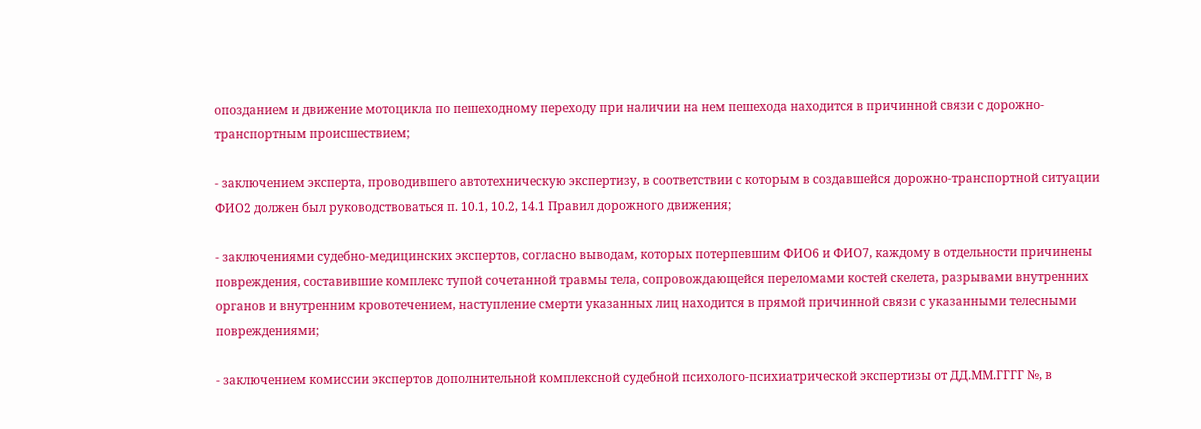опозданием и движение мотоцикла по пешеходному переходу при наличии на нем пешехода находится в причинной связи с дорожно-транспортным происшествием;

- заключением эксперта, проводившего автотехническую экспертизу, в соответствии с которым в создавшейся дорожно-транспортной ситуации ФИО2 должен был руководствоваться п. 10.1, 10.2, 14.1 Правил дорожного движения;

- заключениями судебно-медицинских экспертов, согласно выводам, которых потерпевшим ФИО6 и ФИО7, каждому в отдельности причинены повреждения, составившие комплекс тупой сочетанной травмы тела, сопровождающейся переломами костей скелета, разрывами внутренних органов и внутренним кровотечением, наступление смерти указанных лиц находится в прямой причинной связи с указанными телесными повреждениями;

- заключением комиссии экспертов дополнительной комплексной судебной психолого-психиатрической экспертизы от ДД.ММ.ГГГГ №, в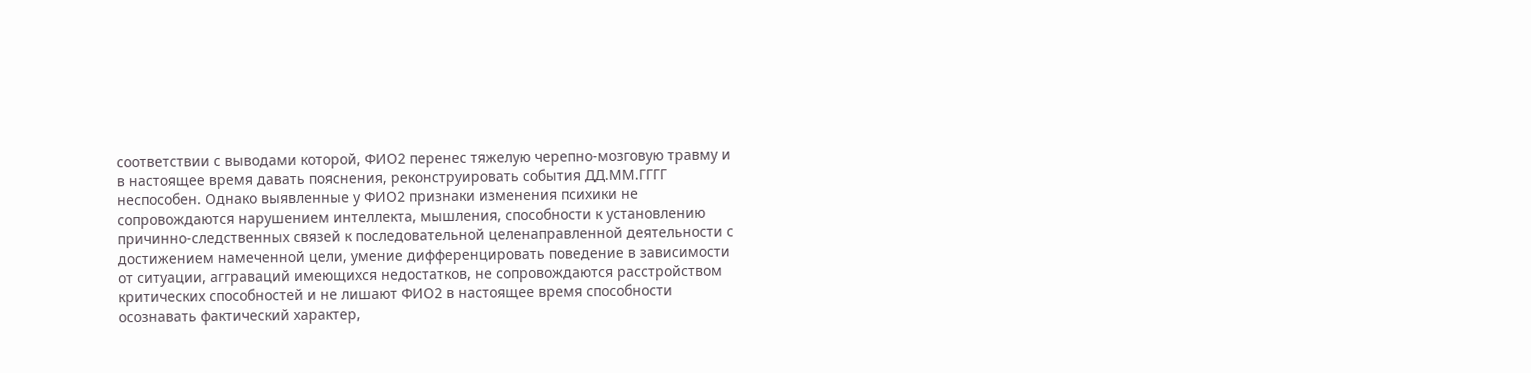соответствии с выводами которой, ФИО2 перенес тяжелую черепно-мозговую травму и в настоящее время давать пояснения, реконструировать события ДД.ММ.ГГГГ неспособен. Однако выявленные у ФИО2 признаки изменения психики не сопровождаются нарушением интеллекта, мышления, способности к установлению причинно-следственных связей к последовательной целенаправленной деятельности с достижением намеченной цели, умение дифференцировать поведение в зависимости от ситуации, агграваций имеющихся недостатков, не сопровождаются расстройством критических способностей и не лишают ФИО2 в настоящее время способности осознавать фактический характер,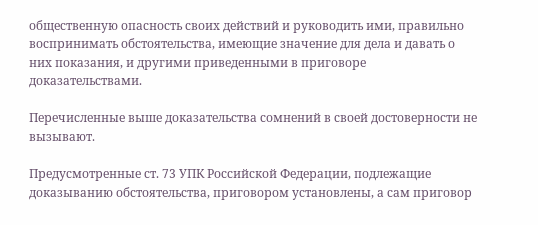общественную опасность своих действий и руководить ими, правильно воспринимать обстоятельства, имеющие значение для дела и давать о них показания, и другими приведенными в приговоре доказательствами.

Перечисленные выше доказательства сомнений в своей достоверности не вызывают.

Предусмотренные ст. 73 УПК Российской Федерации, подлежащие доказыванию обстоятельства, приговором установлены, а сам приговор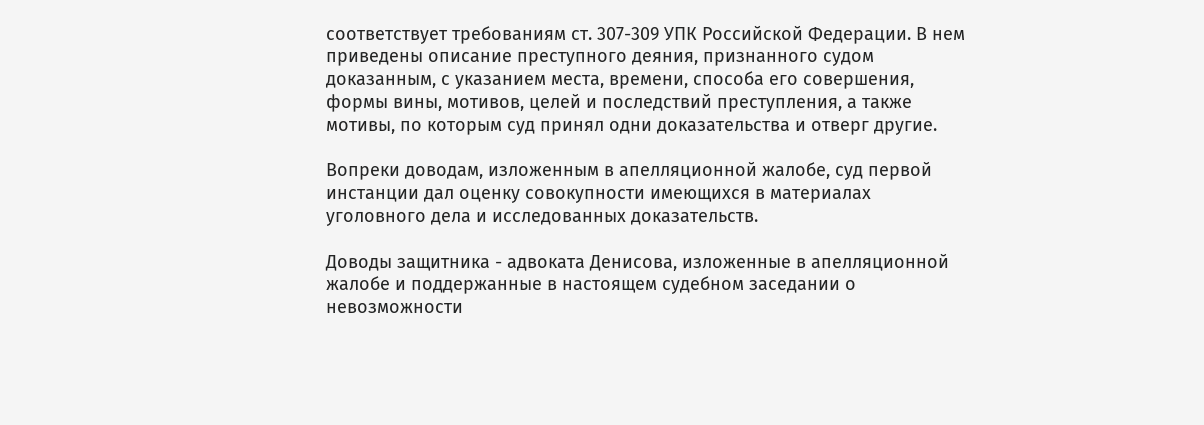соответствует требованиям ст. 307-309 УПК Российской Федерации. В нем приведены описание преступного деяния, признанного судом доказанным, с указанием места, времени, способа его совершения, формы вины, мотивов, целей и последствий преступления, а также мотивы, по которым суд принял одни доказательства и отверг другие.

Вопреки доводам, изложенным в апелляционной жалобе, суд первой инстанции дал оценку совокупности имеющихся в материалах уголовного дела и исследованных доказательств.

Доводы защитника - адвоката Денисова, изложенные в апелляционной жалобе и поддержанные в настоящем судебном заседании о невозможности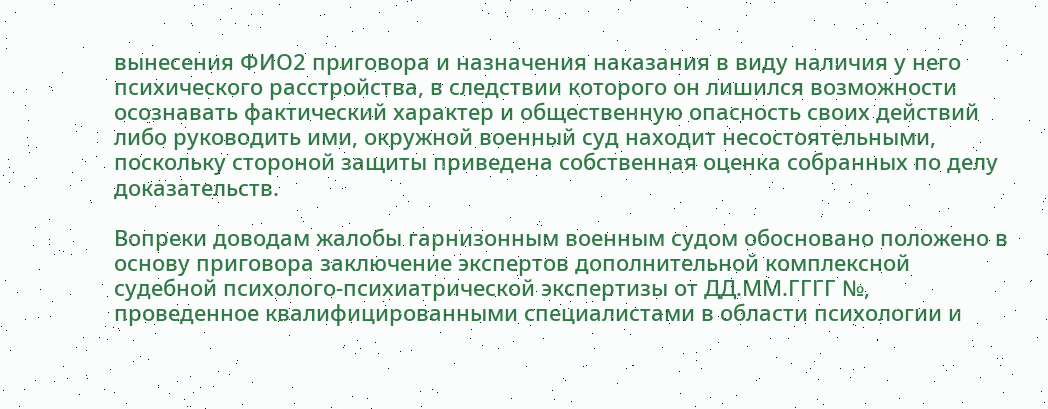вынесения ФИО2 приговора и назначения наказания в виду наличия у него психического расстройства, в следствии которого он лишился возможности осознавать фактический характер и общественную опасность своих действий либо руководить ими, окружной военный суд находит несостоятельными, поскольку стороной защиты приведена собственная оценка собранных по делу доказательств.

Вопреки доводам жалобы гарнизонным военным судом обосновано положено в основу приговора заключение экспертов дополнительной комплексной судебной психолого-психиатрической экспертизы от ДД.ММ.ГГГГ №, проведенное квалифицированными специалистами в области психологии и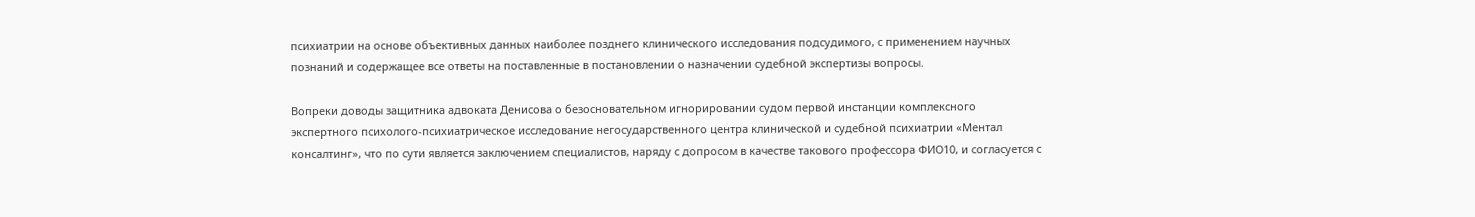психиатрии на основе объективных данных наиболее позднего клинического исследования подсудимого, с применением научных познаний и содержащее все ответы на поставленные в постановлении о назначении судебной экспертизы вопросы.

Вопреки доводы защитника адвоката Денисова о безосновательном игнорировании судом первой инстанции комплексного экспертного психолого-психиатрическое исследование негосударственного центра клинической и судебной психиатрии «Ментал консалтинг», что по сути является заключением специалистов, наряду с допросом в качестве такового профессора ФИО10, и согласуется с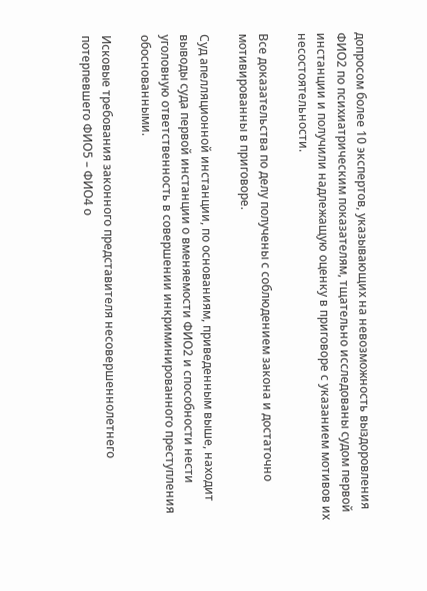допросом более 10 экспертов, указывающих на невозможность выздоровления ФИО2 по психиатрическим показателям, тщательно исследованы судом первой инстанции и получили надлежащую оценку в приговоре с указанием мотивов их несостоятельности.

Все доказательства по делу получены с соблюдением закона и достаточно мотивированны в приговоре.

Суд апелляционной инстанции, по основаниям, приведенным выше, находит выводы суда первой инстанции о вменяемости ФИО2 и способности нести уголовную ответственность в совершении инкриминированного преступления обоснованными.

Исковые требования законного представителя несовершеннолетнего потерпевшего ФИО5 – ФИО4 о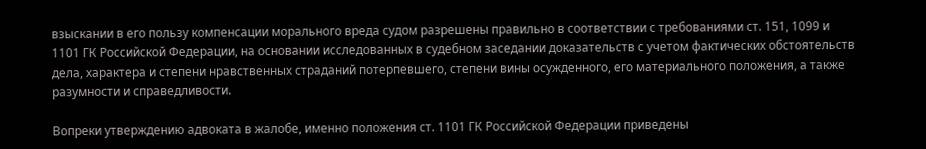взыскании в его пользу компенсации морального вреда судом разрешены правильно в соответствии с требованиями ст. 151, 1099 и 1101 ГК Российской Федерации, на основании исследованных в судебном заседании доказательств с учетом фактических обстоятельств дела, характера и степени нравственных страданий потерпевшего, степени вины осужденного, его материального положения, а также разумности и справедливости.

Вопреки утверждению адвоката в жалобе, именно положения ст. 1101 ГК Российской Федерации приведены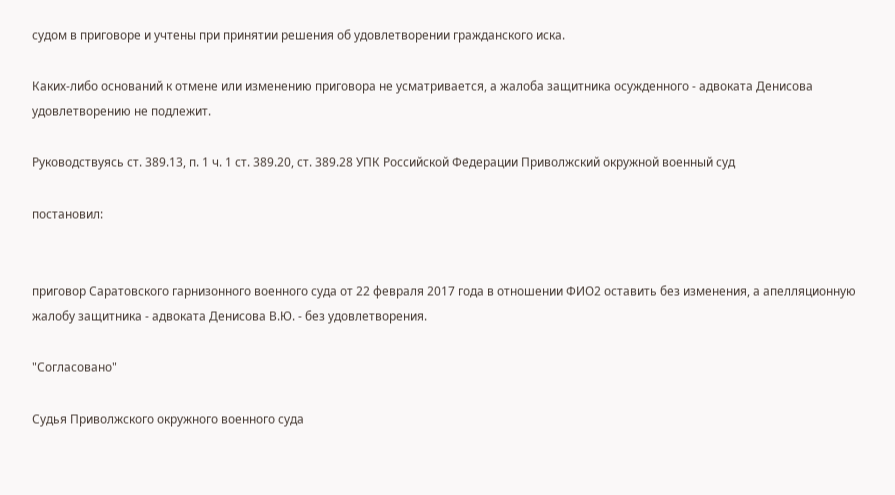судом в приговоре и учтены при принятии решения об удовлетворении гражданского иска.

Каких-либо оснований к отмене или изменению приговора не усматривается, а жалоба защитника осужденного - адвоката Денисова удовлетворению не подлежит.

Руководствуясь ст. 389.13, п. 1 ч. 1 ст. 389.20, ст. 389.28 УПК Российской Федерации Приволжский окружной военный суд

постановил:


приговор Саратовского гарнизонного военного суда от 22 февраля 2017 года в отношении ФИО2 оставить без изменения, а апелляционную жалобу защитника - адвоката Денисова В.Ю. - без удовлетворения.

"Согласовано"

Судья Приволжского окружного военного суда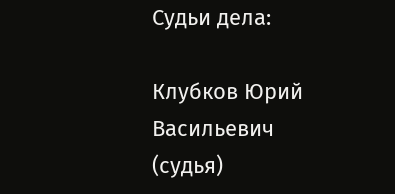Судьи дела:

Клубков Юрий Васильевич (судья)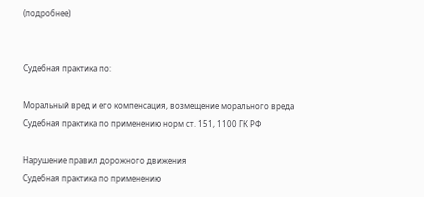(подробнее)


Судебная практика по:

Моральный вред и его компенсация, возмещение морального вреда
Судебная практика по применению норм ст. 151, 1100 ГК РФ

Нарушение правил дорожного движения
Судебная практика по применению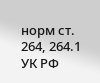норм ст. 264, 264.1 УК РФ